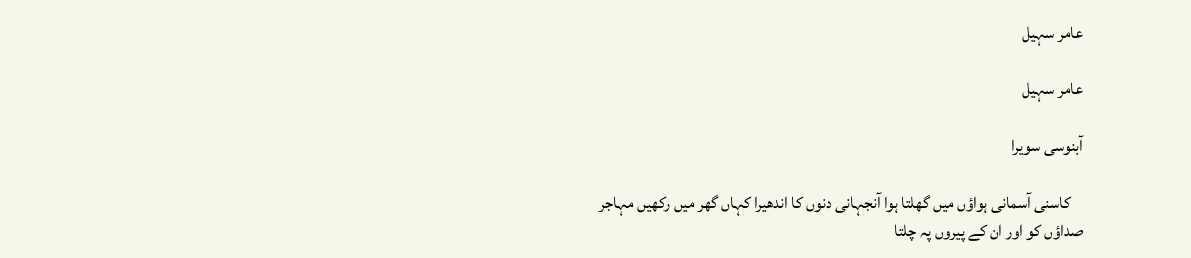عامر سہیل

عامر سہیل

آبنوسی سویرا

    کاسنی آسمانی ہواؤں میں گھلتا ہوا آنجہانی دنوں کا اندھیرا کہاں گھر میں رکھیں مہاجر صداؤں کو اور ان کے پیروں پہ چلتا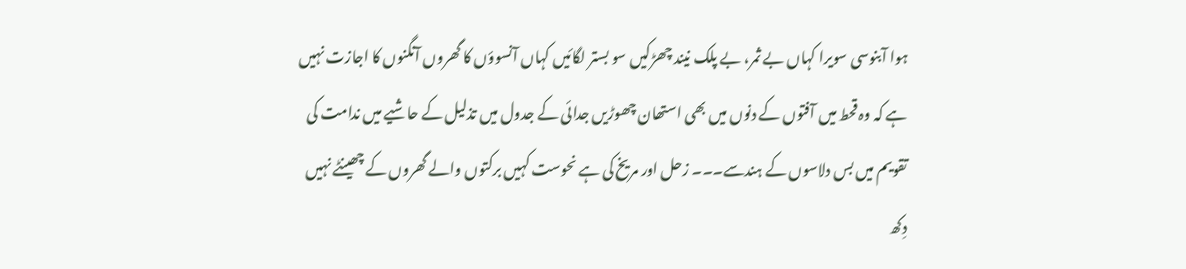ہوا آبنوسی سویرا کہاں بے ثمر، بے پلک نیند چھڑکیں سو بستر لگائیں کہاں آنسوؤں کا گھروں آنگنوں کا اجازت نہیں ہے کہ وہ قحط میں آفتوں کے دنوں میں بھی استھان چھوڑیں جدائی کے جدول میں تذلیل کے حاشیے میں ندامت کی تقویم میں بس دلاسوں کے ہندسے۔۔۔ زحل اور مریخ کی ہے نحوست کہیں برکتوں والے گھروں کے چھینٹے نہیں دِکھ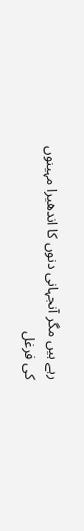رہے ہیں مگر آنجہانی دنوں کا اندھیرا مہینوں کی فرغل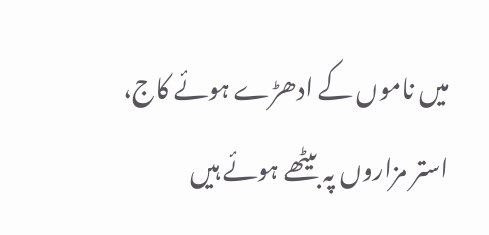میں ناموں کے ادھڑے ہوئے کاج، استر مزاروں پہ بیٹھے ہوئے ہیں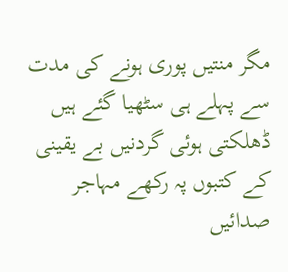مگر منتیں پوری ہونے کی مدت سے پہلے ہی سٹھیا گئے ہیں ڈھلکتی ہوئی گردنیں بے یقینی کے کتبوں پہ رکھے مہاجر صدائیں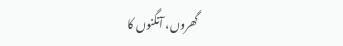گھروں، آنگنوں کا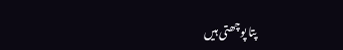پتا پوچھتی ہیں